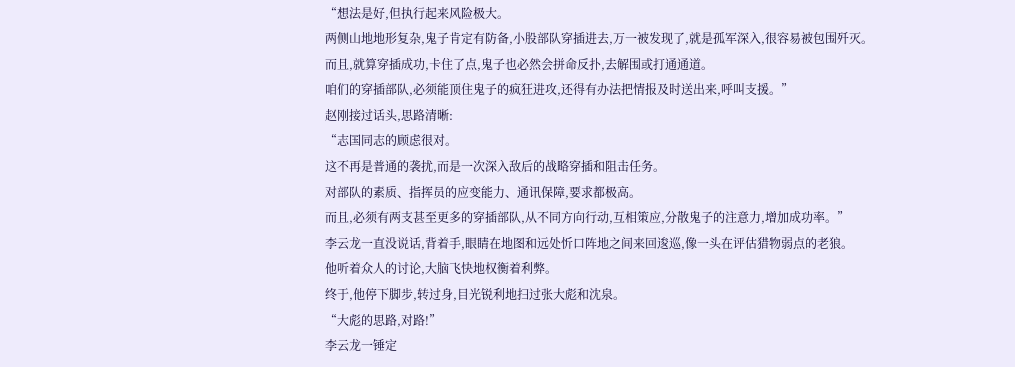“想法是好,但执行起来风险极大。
两侧山地地形复杂,鬼子肯定有防备,小股部队穿插进去,万一被发现了,就是孤军深入,很容易被包围歼灭。
而且,就算穿插成功,卡住了点,鬼子也必然会拼命反扑,去解围或打通通道。
咱们的穿插部队,必须能顶住鬼子的疯狂进攻,还得有办法把情报及时送出来,呼叫支援。”
赵刚接过话头,思路清晰:
“志国同志的顾虑很对。
这不再是普通的袭扰,而是一次深入敌后的战略穿插和阻击任务。
对部队的素质、指挥员的应变能力、通讯保障,要求都极高。
而且,必须有两支甚至更多的穿插部队,从不同方向行动,互相策应,分散鬼子的注意力,增加成功率。”
李云龙一直没说话,背着手,眼睛在地图和远处忻口阵地之间来回逡巡,像一头在评估猎物弱点的老狼。
他听着众人的讨论,大脑飞快地权衡着利弊。
终于,他停下脚步,转过身,目光锐利地扫过张大彪和沈泉。
“大彪的思路,对路!”
李云龙一锤定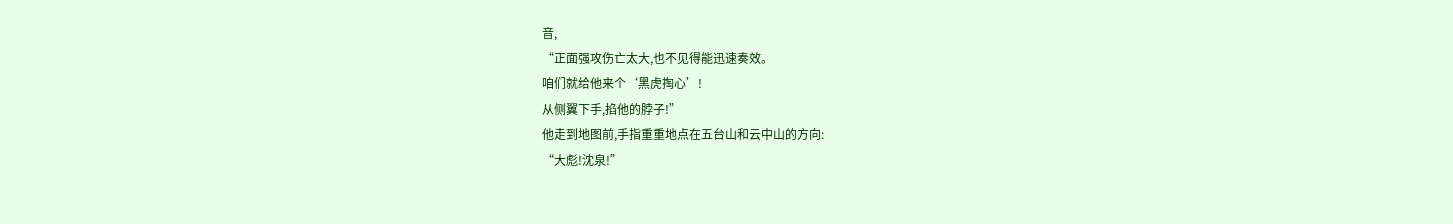音,
“正面强攻伤亡太大,也不见得能迅速奏效。
咱们就给他来个‘黑虎掏心’!
从侧翼下手,掐他的脖子!”
他走到地图前,手指重重地点在五台山和云中山的方向:
“大彪!沈泉!”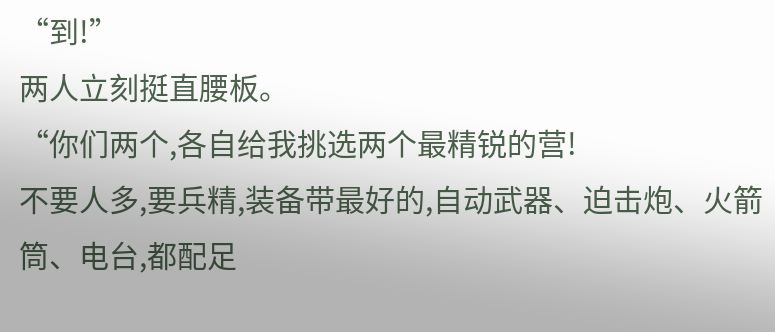“到!”
两人立刻挺直腰板。
“你们两个,各自给我挑选两个最精锐的营!
不要人多,要兵精,装备带最好的,自动武器、迫击炮、火箭筒、电台,都配足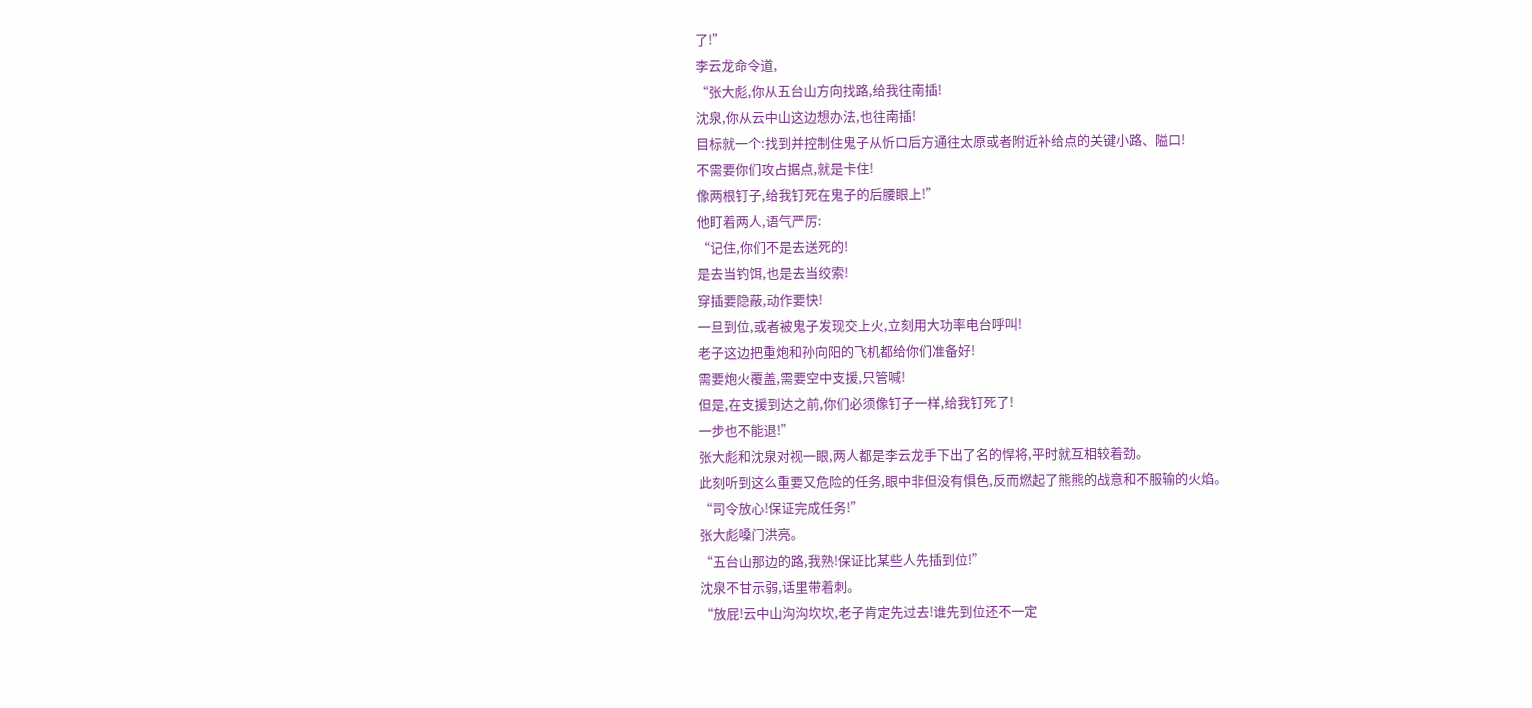了!”
李云龙命令道,
“张大彪,你从五台山方向找路,给我往南插!
沈泉,你从云中山这边想办法,也往南插!
目标就一个:找到并控制住鬼子从忻口后方通往太原或者附近补给点的关键小路、隘口!
不需要你们攻占据点,就是卡住!
像两根钉子,给我钉死在鬼子的后腰眼上!”
他盯着两人,语气严厉:
“记住,你们不是去送死的!
是去当钓饵,也是去当绞索!
穿插要隐蔽,动作要快!
一旦到位,或者被鬼子发现交上火,立刻用大功率电台呼叫!
老子这边把重炮和孙向阳的飞机都给你们准备好!
需要炮火覆盖,需要空中支援,只管喊!
但是,在支援到达之前,你们必须像钉子一样,给我钉死了!
一步也不能退!”
张大彪和沈泉对视一眼,两人都是李云龙手下出了名的悍将,平时就互相较着劲。
此刻听到这么重要又危险的任务,眼中非但没有惧色,反而燃起了熊熊的战意和不服输的火焰。
“司令放心!保证完成任务!”
张大彪嗓门洪亮。
“五台山那边的路,我熟!保证比某些人先插到位!”
沈泉不甘示弱,话里带着刺。
“放屁!云中山沟沟坎坎,老子肯定先过去!谁先到位还不一定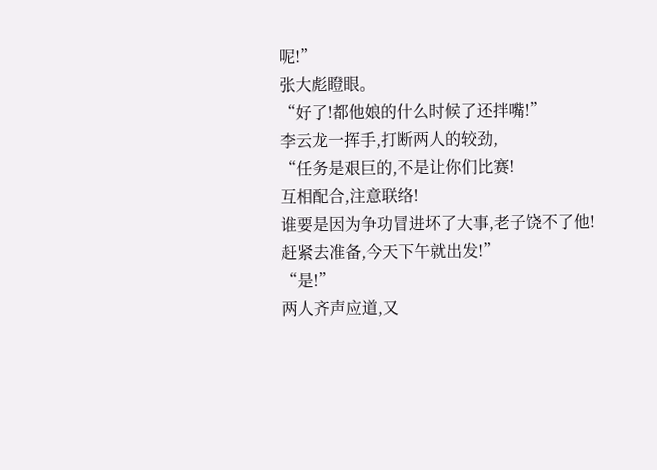呢!”
张大彪瞪眼。
“好了!都他娘的什么时候了还拌嘴!”
李云龙一挥手,打断两人的较劲,
“任务是艰巨的,不是让你们比赛!
互相配合,注意联络!
谁要是因为争功冒进坏了大事,老子饶不了他!
赶紧去准备,今天下午就出发!”
“是!”
两人齐声应道,又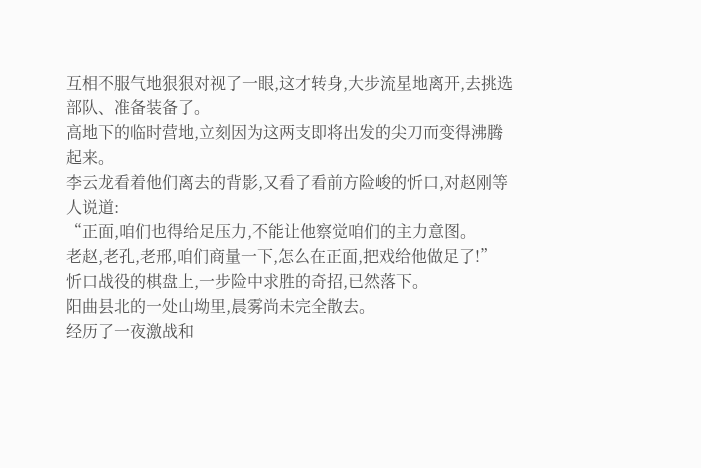互相不服气地狠狠对视了一眼,这才转身,大步流星地离开,去挑选部队、准备装备了。
高地下的临时营地,立刻因为这两支即将出发的尖刀而变得沸腾起来。
李云龙看着他们离去的背影,又看了看前方险峻的忻口,对赵刚等人说道:
“正面,咱们也得给足压力,不能让他察觉咱们的主力意图。
老赵,老孔,老邢,咱们商量一下,怎么在正面,把戏给他做足了!”
忻口战役的棋盘上,一步险中求胜的奇招,已然落下。
阳曲县北的一处山坳里,晨雾尚未完全散去。
经历了一夜激战和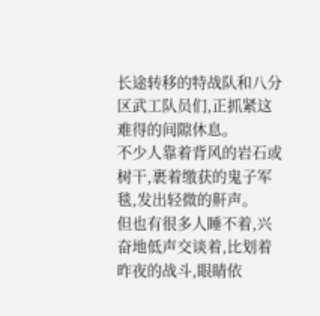长途转移的特战队和八分区武工队员们,正抓紧这难得的间隙休息。
不少人靠着背风的岩石或树干,裹着缴获的鬼子军毯,发出轻微的鼾声。
但也有很多人睡不着,兴奋地低声交谈着,比划着昨夜的战斗,眼睛依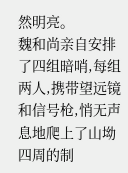然明亮。
魏和尚亲自安排了四组暗哨,每组两人,携带望远镜和信号枪,悄无声息地爬上了山坳四周的制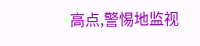高点,警惕地监视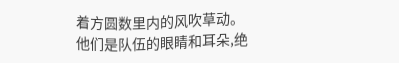着方圆数里内的风吹草动。
他们是队伍的眼睛和耳朵,绝